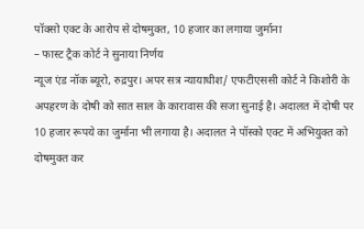पॉक्सो एक्ट के आरोप से दोषमुक्त, 10 हजार का लगाया जुर्माना
– फास्ट ट्रैक कोर्ट ने सुनाया निर्णय
न्यूज एंड नॉक ब्यूरो, रुद्रपुर। अपर सत्र न्यायाधीश/ एफटीएससी कोर्ट ने किशोरी के अपहरण के दोषी को सात साल के कारावास की सजा सुनाई है। अदालत में दोषी पर 10 हजार रूपये का जुर्माना भी लगाया है। अदालत ने पॉस्को एक्ट में अभियुक्त को दोषमुक्त कर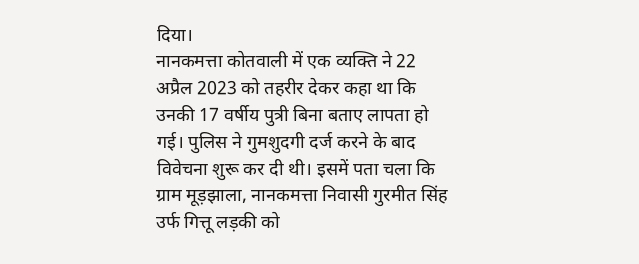दिया।
नानकमत्ता कोतवाली में एक व्यक्ति ने 22 अप्रैल 2023 को तहरीर देकर कहा था कि उनकी 17 वर्षीय पुत्री बिना बताए लापता हो गई। पुलिस ने गुमशुदगी दर्ज करने के बाद विवेचना शुरू कर दी थी। इसमें पता चला कि ग्राम मूड़झाला, नानकमत्ता निवासी गुरमीत सिंह उर्फ गित्तू लड़की को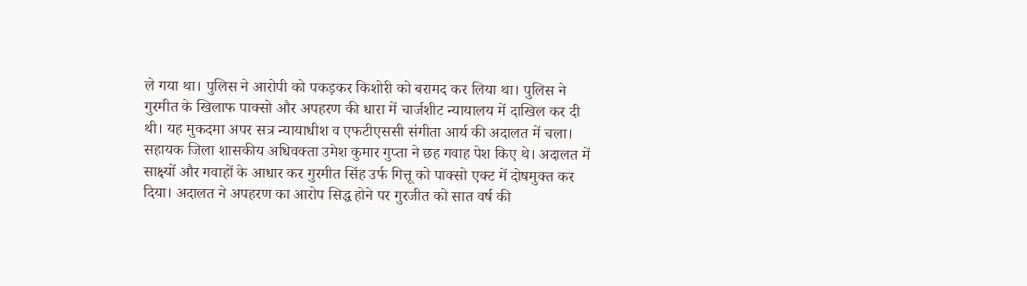ले गया था। पुलिस ने आरोपी को पकड़कर किशोरी को बरामद कर लिया था। पुलिस ने गुरमीत के खिलाफ पाक्सो और अपहरण की धारा में चार्जशीट न्यायालय में दाखिल कर दी थी। यह मुकदमा अपर सत्र न्यायाधीश व एफटीएससी संगीता आर्य की अदालत में चला। सहायक जिला शासकीय अधिवक्ता उमेश कुमार गुप्ता ने छह गवाह पेश किए थे। अदालत में साक्ष्यों और गवाहों के आधार कर गुरमीत सिंह उर्फ गित्तू को पाक्सो एक्ट में दोषमुक्त कर दिया। अदालत ने अपहरण का आरोप सिद्ध होने पर गुरजीत को सात वर्ष की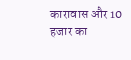कारावास और 10 हजार का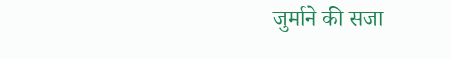जुर्माने की सजा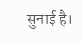सुनाई है।